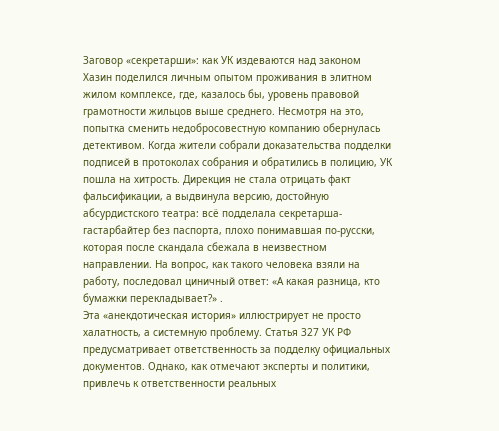Заговор «секретарши»: как УК издеваются над законом
Хазин поделился личным опытом проживания в элитном жилом комплексе, где, казалось бы, уровень правовой грамотности жильцов выше среднего. Несмотря на это, попытка сменить недобросовестную компанию обернулась детективом. Когда жители собрали доказательства подделки подписей в протоколах собрания и обратились в полицию, УК пошла на хитрость. Дирекция не стала отрицать факт фальсификации, а выдвинула версию, достойную абсурдистского театра: всё подделала секретарша-гастарбайтер без паспорта, плохо понимавшая по-русски, которая после скандала сбежала в неизвестном направлении. На вопрос, как такого человека взяли на работу, последовал циничный ответ: «А какая разница, кто бумажки перекладывает?» .
Эта «анекдотическая история» иллюстрирует не просто халатность, а системную проблему. Статья 327 УК РФ предусматривает ответственность за подделку официальных документов. Однако, как отмечают эксперты и политики, привлечь к ответственности реальных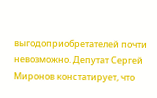выгодоприобретателей почти невозможно. Депутат Сергей Миронов констатирует, что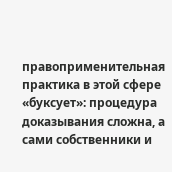правоприменительная практика в этой сфере «буксует»: процедура доказывания сложна, а сами собственники и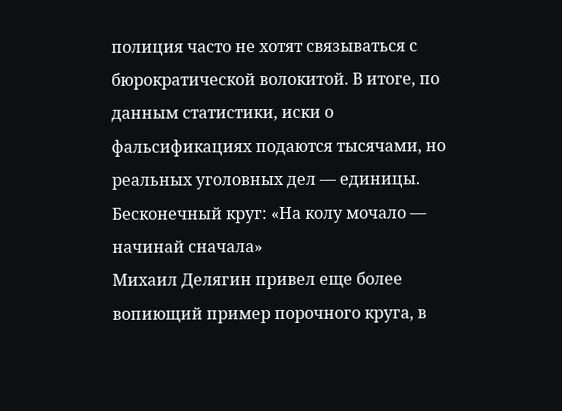полиция часто не хотят связываться с бюрократической волокитой. В итоге, по данным статистики, иски о фальсификациях подаются тысячами, но реальных уголовных дел — единицы.
Бесконечный круг: «На колу мочало — начинай сначала»
Михаил Делягин привел еще более вопиющий пример порочного круга, в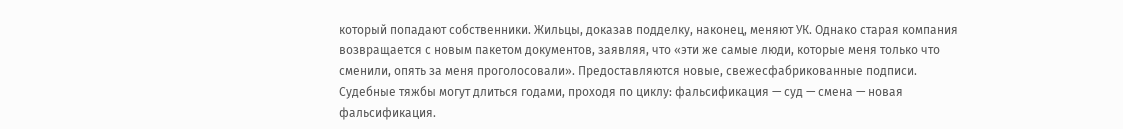который попадают собственники. Жильцы, доказав подделку, наконец, меняют УК. Однако старая компания возвращается с новым пакетом документов, заявляя, что «эти же самые люди, которые меня только что сменили, опять за меня проголосовали». Предоставляются новые, свежесфабрикованные подписи. Судебные тяжбы могут длиться годами, проходя по циклу: фальсификация — суд — смена — новая фальсификация.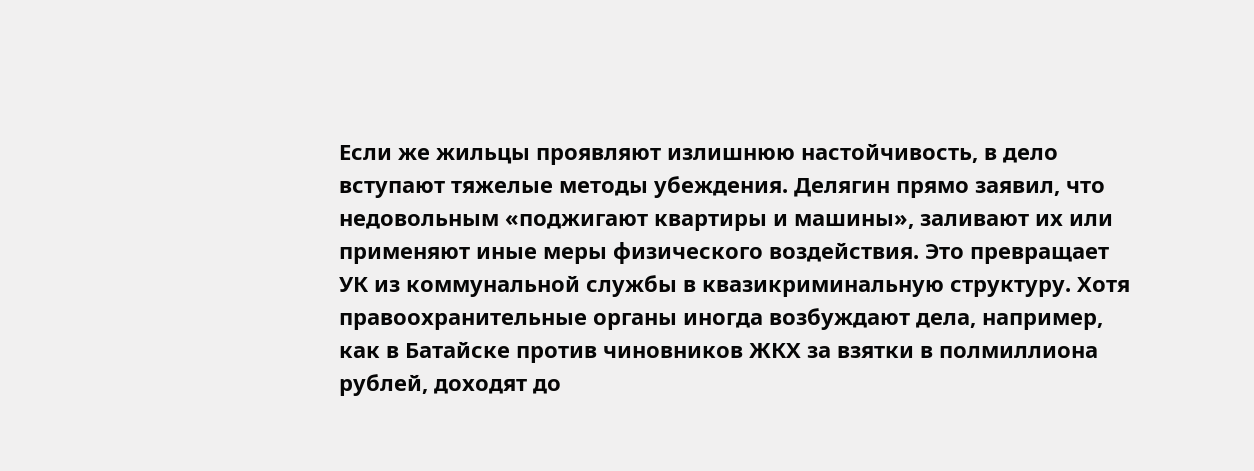Если же жильцы проявляют излишнюю настойчивость, в дело вступают тяжелые методы убеждения. Делягин прямо заявил, что недовольным «поджигают квартиры и машины», заливают их или применяют иные меры физического воздействия. Это превращает УК из коммунальной службы в квазикриминальную структуру. Хотя правоохранительные органы иногда возбуждают дела, например, как в Батайске против чиновников ЖКХ за взятки в полмиллиона рублей, доходят до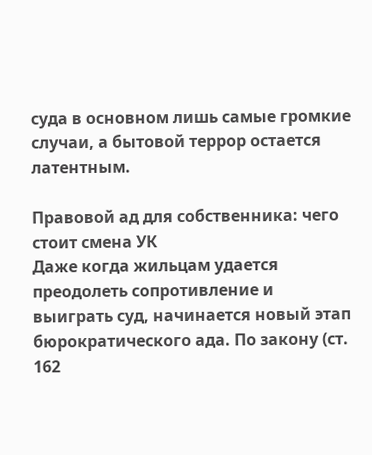суда в основном лишь самые громкие случаи, а бытовой террор остается латентным.

Правовой ад для собственника: чего стоит смена УК
Даже когда жильцам удается преодолеть сопротивление и выиграть суд, начинается новый этап бюрократического ада. По закону (ст. 162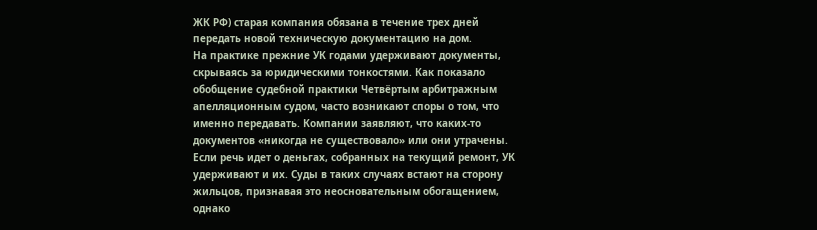ЖК РФ) старая компания обязана в течение трех дней передать новой техническую документацию на дом.
На практике прежние УК годами удерживают документы, скрываясь за юридическими тонкостями. Как показало обобщение судебной практики Четвёртым арбитражным апелляционным судом, часто возникают споры о том, что именно передавать. Компании заявляют, что каких-то документов «никогда не существовало» или они утрачены. Если речь идет о деньгах, собранных на текущий ремонт, УК удерживают и их. Суды в таких случаях встают на сторону жильцов, признавая это неосновательным обогащением, однако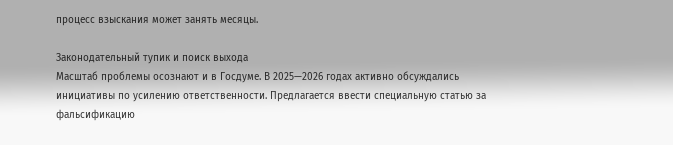процесс взыскания может занять месяцы.

Законодательный тупик и поиск выхода
Масштаб проблемы осознают и в Госдуме. В 2025—2026 годах активно обсуждались инициативы по усилению ответственности. Предлагается ввести специальную статью за фальсификацию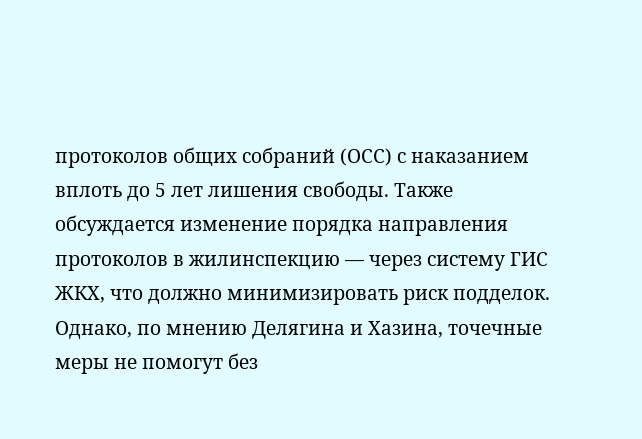протоколов общих собраний (ОСС) с наказанием вплоть до 5 лет лишения свободы. Также обсуждается изменение порядка направления протоколов в жилинспекцию — через систему ГИС ЖКХ, что должно минимизировать риск подделок.
Однако, по мнению Делягина и Хазина, точечные меры не помогут без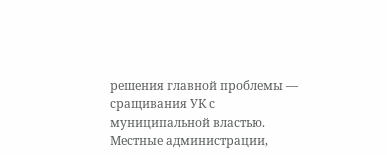решения главной проблемы — сращивания УК с муниципальной властью. Местные администрации,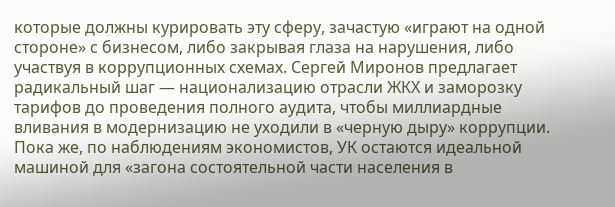которые должны курировать эту сферу, зачастую «играют на одной стороне» с бизнесом, либо закрывая глаза на нарушения, либо участвуя в коррупционных схемах. Сергей Миронов предлагает радикальный шаг — национализацию отрасли ЖКХ и заморозку тарифов до проведения полного аудита, чтобы миллиардные вливания в модернизацию не уходили в «черную дыру» коррупции. Пока же, по наблюдениям экономистов, УК остаются идеальной машиной для «загона состоятельной части населения в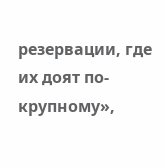резервации, где их доят по-крупному»,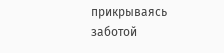прикрываясь заботой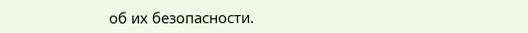об их безопасности.